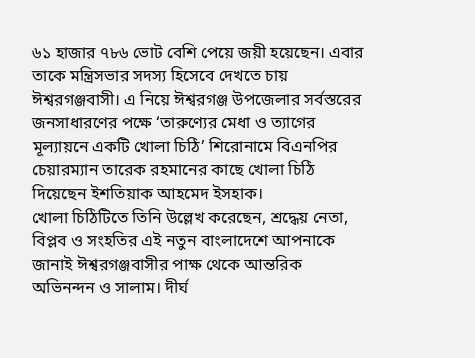৬১ হাজার ৭৮৬ ভোট বেশি পেয়ে জয়ী হয়েছেন। এবার তাকে মন্ত্রিসভার সদস্য হিসেবে দেখতে চায় ঈশ্বরগঞ্জবাসী। এ নিয়ে ঈশ্বরগঞ্জ উপজেলার সর্বস্তরের জনসাধারণের পক্ষে ‘তারুণ্যের মেধা ও ত্যাগের মূল্যায়নে একটি খোলা চিঠি’ শিরোনামে বিএনপির চেয়ারম্যান তারেক রহমানের কাছে খোলা চিঠি দিয়েছেন ইশতিয়াক আহমেদ ইসহাক।
খোলা চিঠিটিতে তিনি উল্লেখ করেছেন, শ্রদ্ধেয় নেতা, বিপ্লব ও সংহতির এই নতুন বাংলাদেশে আপনাকে জানাই ঈশ্বরগঞ্জবাসীর পাক্ষ থেকে আন্তরিক অভিনন্দন ও সালাম। দীর্ঘ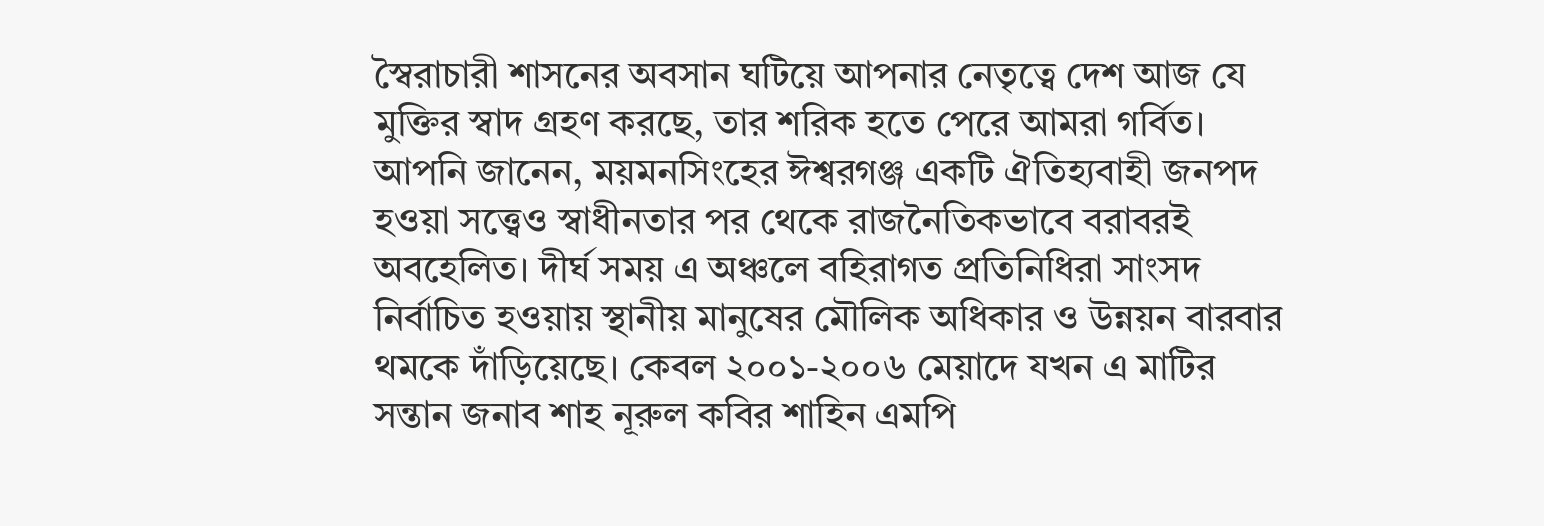স্বৈরাচারী শাসনের অবসান ঘটিয়ে আপনার নেতৃত্বে দেশ আজ যে মুক্তির স্বাদ গ্রহণ করছে, তার শরিক হতে পেরে আমরা গর্বিত। আপনি জানেন, ময়মনসিংহের ঈশ্বরগঞ্জ একটি ঐতিহ্যবাহী জনপদ হওয়া সত্ত্বেও স্বাধীনতার পর থেকে রাজনৈতিকভাবে বরাবরই অবহেলিত। দীর্ঘ সময় এ অঞ্চলে বহিরাগত প্রতিনিধিরা সাংসদ নির্বাচিত হওয়ায় স্থানীয় মানুষের মৌলিক অধিকার ও উন্নয়ন বারবার থমকে দাঁড়িয়েছে। কেবল ২০০১-২০০৬ মেয়াদে যখন এ মাটির সন্তান জনাব শাহ নূরুল কবির শাহিন এমপি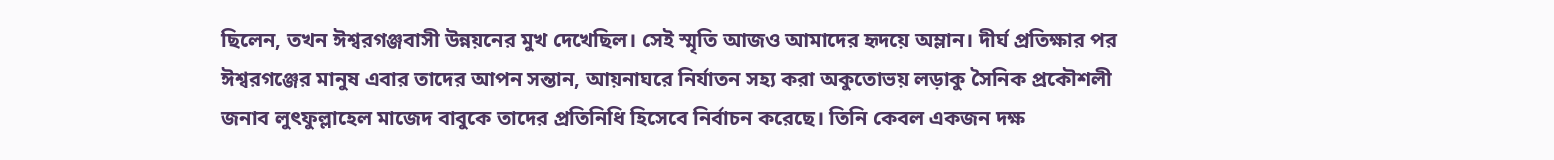ছিলেন, তখন ঈশ্বরগঞ্জবাসী উন্নয়নের মুখ দেখেছিল। সেই স্মৃতি আজও আমাদের হৃদয়ে অম্লান। দীর্ঘ প্রতিক্ষার পর ঈশ্বরগঞ্জের মানুষ এবার তাদের আপন সন্তান, আয়নাঘরে নির্যাতন সহ্য করা অকুতোভয় লড়াকু সৈনিক প্রকৌশলী জনাব লুৎফুল্লাহেল মাজেদ বাবুকে তাদের প্রতিনিধি হিসেবে নির্বাচন করেছে। তিনি কেবল একজন দক্ষ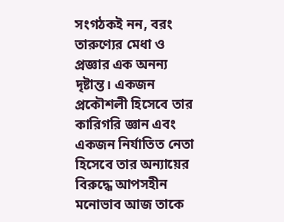সংগঠকই নন, বরং তারুণ্যের মেধা ও প্রজ্ঞার এক অনন্য দৃষ্টান্ত। একজন প্রকৌশলী হিসেবে তার কারিগরি জ্ঞান এবং একজন নির্যাতিত নেতা হিসেবে তার অন্যায়ের বিরুদ্ধে আপসহীন মনোভাব আজ তাকে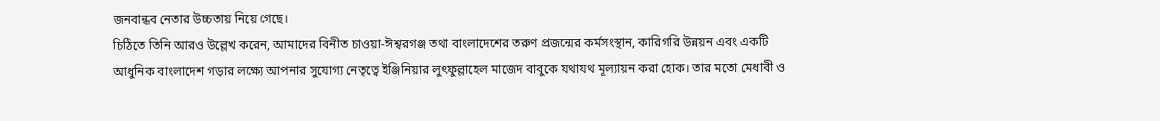জনবান্ধব নেতার উচ্চতায় নিয়ে গেছে।
চিঠিতে তিনি আরও উল্লেখ করেন, আমাদের বিনীত চাওয়া-ঈশ্বরগঞ্জ তথা বাংলাদেশের তরুণ প্রজন্মের কর্মসংস্থান, কারিগরি উন্নয়ন এবং একটি আধুনিক বাংলাদেশ গড়ার লক্ষ্যে আপনার সুযোগ্য নেতৃত্বে ইঞ্জিনিয়ার লুৎফুল্লাহেল মাজেদ বাবুকে যথাযথ মূল্যায়ন করা হোক। তার মতো মেধাবী ও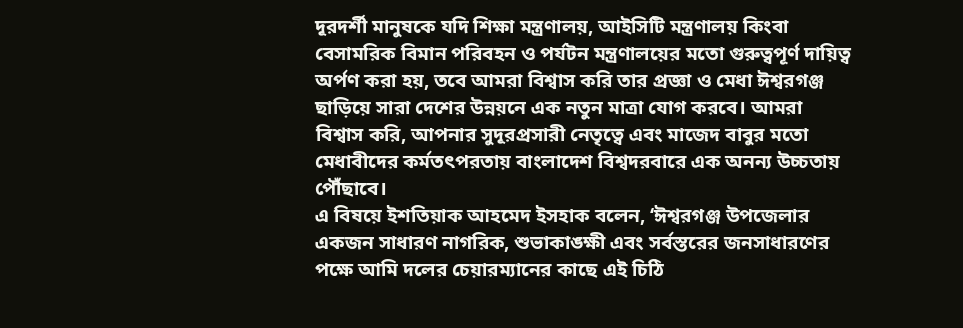দূরদর্শী মানুষকে যদি শিক্ষা মন্ত্রণালয়, আইসিটি মন্ত্রণালয় কিংবা বেসামরিক বিমান পরিবহন ও পর্যটন মন্ত্রণালয়ের মতো গুরুত্বপূর্ণ দায়িত্ব অর্পণ করা হয়, তবে আমরা বিশ্বাস করি তার প্রজ্ঞা ও মেধা ঈশ্বরগঞ্জ ছাড়িয়ে সারা দেশের উন্নয়নে এক নতুন মাত্রা যোগ করবে। আমরা বিশ্বাস করি, আপনার সুদূরপ্রসারী নেতৃত্বে এবং মাজেদ বাবুর মতো মেধাবীদের কর্মতৎপরতায় বাংলাদেশ বিশ্বদরবারে এক অনন্য উচ্চতায় পৌঁছাবে।
এ বিষয়ে ইশতিয়াক আহমেদ ইসহাক বলেন, ‘ঈশ্বরগঞ্জ উপজেলার একজন সাধারণ নাগরিক, শুভাকাঙ্ক্ষী এবং সর্বস্তরের জনসাধারণের পক্ষে আমি দলের চেয়ারম্যানের কাছে এই চিঠি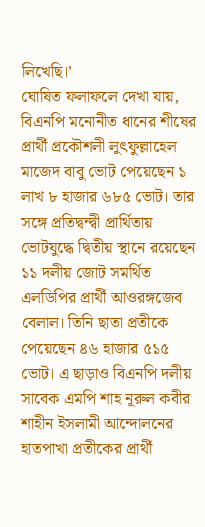লিখেছি।’
ঘোষিত ফলাফলে দেখা যায়, বিএনপি মনোনীত ধানের শীষের প্রার্থী প্রকৌশলী লুৎফুল্লাহেল মাজেদ বাবু ভোট পেয়েছেন ১ লাখ ৮ হাজার ৬৮৫ ভোট। তার সঙ্গে প্রতিদ্বন্দ্বী প্রার্থিতায় ভোটযুদ্ধে দ্বিতীয় স্থানে রয়েছেন ১১ দলীয় জোট সমর্থিত এলডিপির প্রার্থী আওরঙ্গজেব বেলাল। তিনি ছাতা প্রতীকে পেয়েছেন ৪৬ হাজার ৫১৫ ভোট। এ ছাড়াও বিএনপি দলীয় সাবেক এমপি শাহ নূরুল কবীর শাহীন ইসলামী আন্দোলনের হাতপাখা প্রতীকের প্রার্থী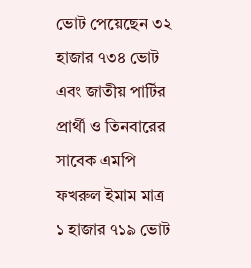ভোট পেয়েছেন ৩২ হাজার ৭৩৪ ভোট এবং জাতীয় পার্টির প্রার্থী ও তিনবারের সাবেক এমপি ফখরুল ইমাম মাত্র ১ হাজার ৭১৯ ভোট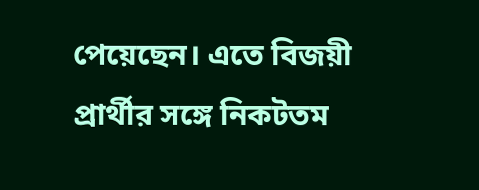পেয়েছেন। এতে বিজয়ী প্রার্থীর সঙ্গে নিকটতম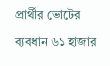প্রার্থীর ভোটের ব্যবধান ৬১ হাজার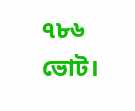৭৮৬ ভোট।